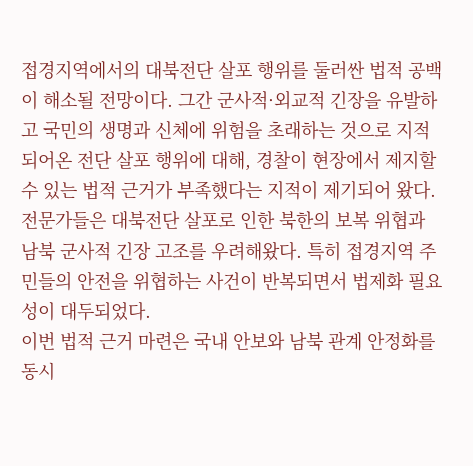접경지역에서의 대북전단 살포 행위를 둘러싼 법적 공백이 해소될 전망이다. 그간 군사적·외교적 긴장을 유발하고 국민의 생명과 신체에 위험을 초래하는 것으로 지적되어온 전단 살포 행위에 대해, 경찰이 현장에서 제지할 수 있는 법적 근거가 부족했다는 지적이 제기되어 왔다.
전문가들은 대북전단 살포로 인한 북한의 보복 위협과 남북 군사적 긴장 고조를 우려해왔다. 특히 접경지역 주민들의 안전을 위협하는 사건이 반복되면서 법제화 필요성이 대두되었다.
이번 법적 근거 마련은 국내 안보와 남북 관계 안정화를 동시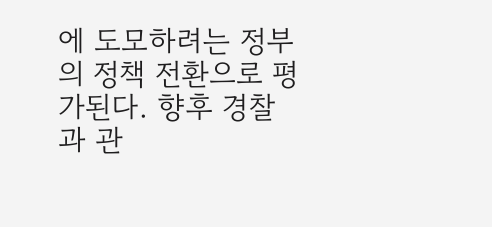에 도모하려는 정부의 정책 전환으로 평가된다. 향후 경찰과 관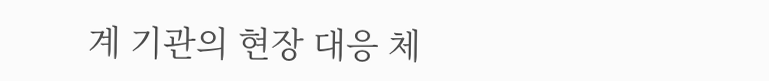계 기관의 현장 대응 체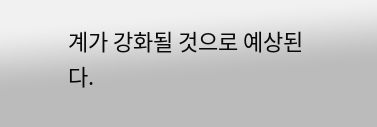계가 강화될 것으로 예상된다.